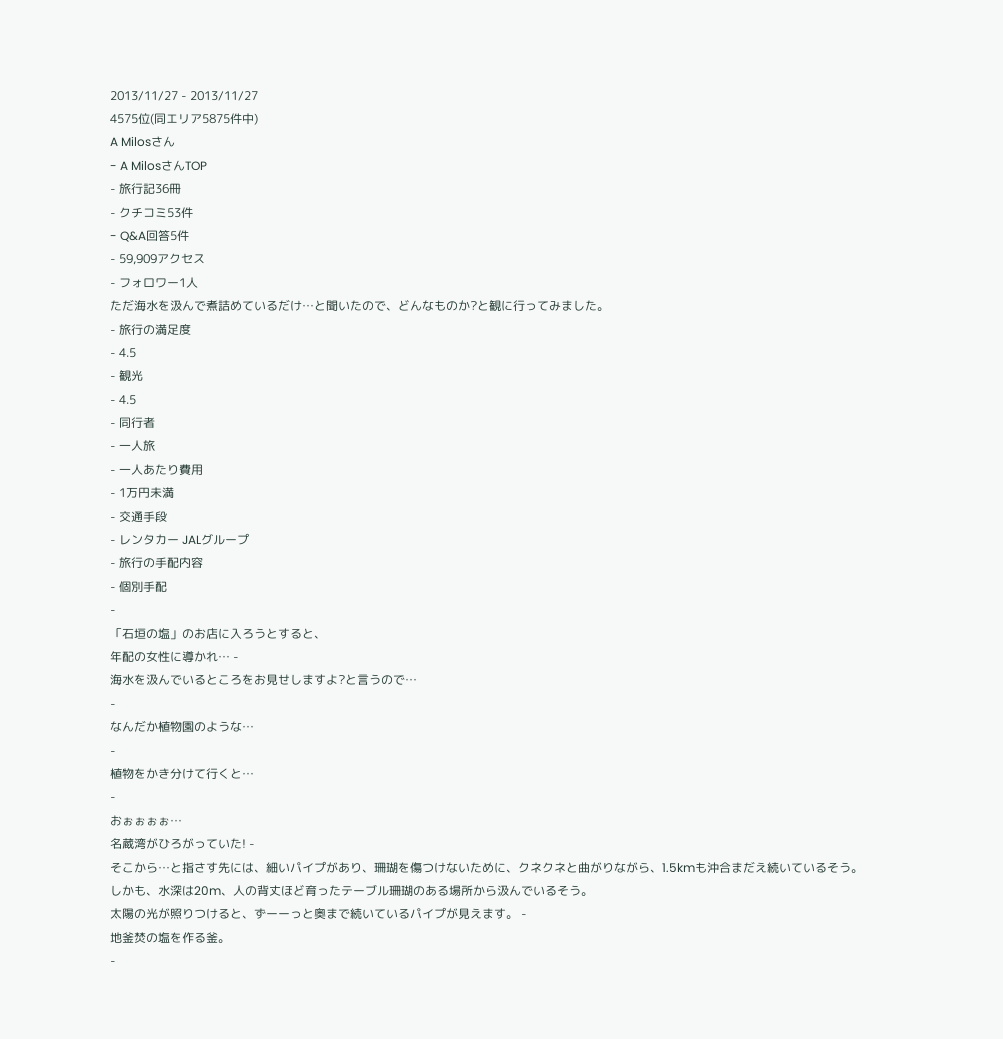2013/11/27 - 2013/11/27
4575位(同エリア5875件中)
A Milosさん
- A MilosさんTOP
- 旅行記36冊
- クチコミ53件
- Q&A回答5件
- 59,909アクセス
- フォロワー1人
ただ海水を汲んで煮詰めているだけ…と聞いたので、どんなものか?と観に行ってみました。
- 旅行の満足度
- 4.5
- 観光
- 4.5
- 同行者
- 一人旅
- 一人あたり費用
- 1万円未満
- 交通手段
- レンタカー JALグループ
- 旅行の手配内容
- 個別手配
-
「石垣の塩」のお店に入ろうとすると、
年配の女性に導かれ… -
海水を汲んでいるところをお見せしますよ?と言うので…
-
なんだか植物園のような…
-
植物をかき分けて行くと…
-
おぉぉぉぉ…
名蔵湾がひろがっていた! -
そこから…と指さす先には、細いパイプがあり、珊瑚を傷つけないために、クネクネと曲がりながら、1.5kmも沖合まだえ続いているそう。
しかも、水深は20m、人の背丈ほど育ったテーブル珊瑚のある場所から汲んでいるそう。
太陽の光が照りつけると、ずーーっと奥まで続いているパイプが見えます。 -
地釜焚の塩を作る釜。
-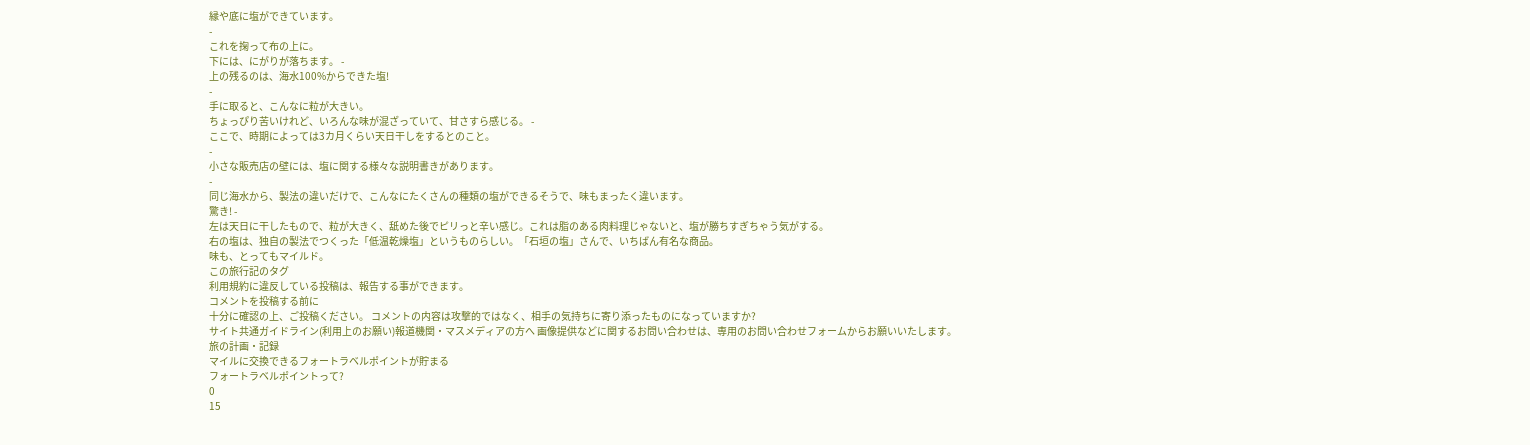縁や底に塩ができています。
-
これを掬って布の上に。
下には、にがりが落ちます。 -
上の残るのは、海水100%からできた塩!
-
手に取ると、こんなに粒が大きい。
ちょっぴり苦いけれど、いろんな味が混ざっていて、甘さすら感じる。 -
ここで、時期によっては3カ月くらい天日干しをするとのこと。
-
小さな販売店の壁には、塩に関する様々な説明書きがあります。
-
同じ海水から、製法の違いだけで、こんなにたくさんの種類の塩ができるそうで、味もまったく違います。
驚き! -
左は天日に干したもので、粒が大きく、舐めた後でピリっと辛い感じ。これは脂のある肉料理じゃないと、塩が勝ちすぎちゃう気がする。
右の塩は、独自の製法でつくった「低温乾燥塩」というものらしい。「石垣の塩」さんで、いちばん有名な商品。
味も、とってもマイルド。
この旅行記のタグ
利用規約に違反している投稿は、報告する事ができます。
コメントを投稿する前に
十分に確認の上、ご投稿ください。 コメントの内容は攻撃的ではなく、相手の気持ちに寄り添ったものになっていますか?
サイト共通ガイドライン(利用上のお願い)報道機関・マスメディアの方へ 画像提供などに関するお問い合わせは、専用のお問い合わせフォームからお願いいたします。
旅の計画・記録
マイルに交換できるフォートラベルポイントが貯まる
フォートラベルポイントって?
0
15